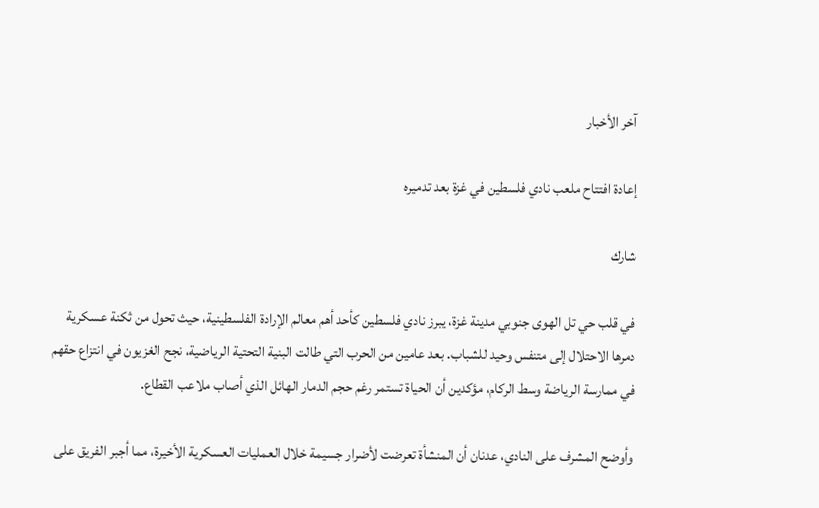آخر الأخبار

إعادة افتتاح ملعب نادي فلسطين في غزة بعد تدميره

شارك

في قلب حي تل الهوى جنوبي مدينة غزة، يبرز نادي فلسطين كأحد أهم معالم الإرادة الفلسطينية، حيث تحول من ثكنة عسكرية دمرها الاحتلال إلى متنفس وحيد للشباب. بعد عامين من الحرب التي طالت البنية التحتية الرياضية، نجح الغزيون في انتزاع حقهم في ممارسة الرياضة وسط الركام، مؤكدين أن الحياة تستمر رغم حجم الدمار الهائل الذي أصاب ملاعب القطاع.

وأوضح المشرف على النادي، عدنان أن المنشأة تعرضت لأضرار جسيمة خلال العمليات العسكرية الأخيرة، مما أجبر الفريق على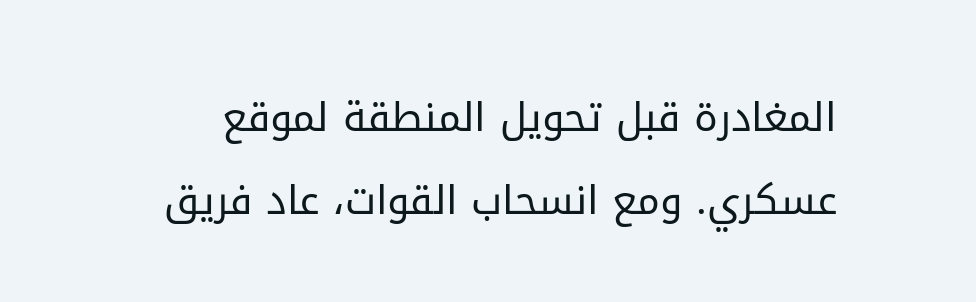المغادرة قبل تحويل المنطقة لموقع عسكري. ومع انسحاب القوات، عاد فريق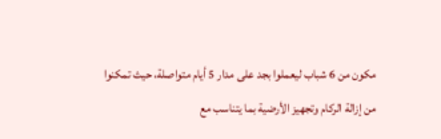مكون من 6 شباب ليعملوا بجد على مدار 5 أيام متواصلة، حيث تمكنوا من إزالة الركام وتجهيز الأرضية بما يتناسب مع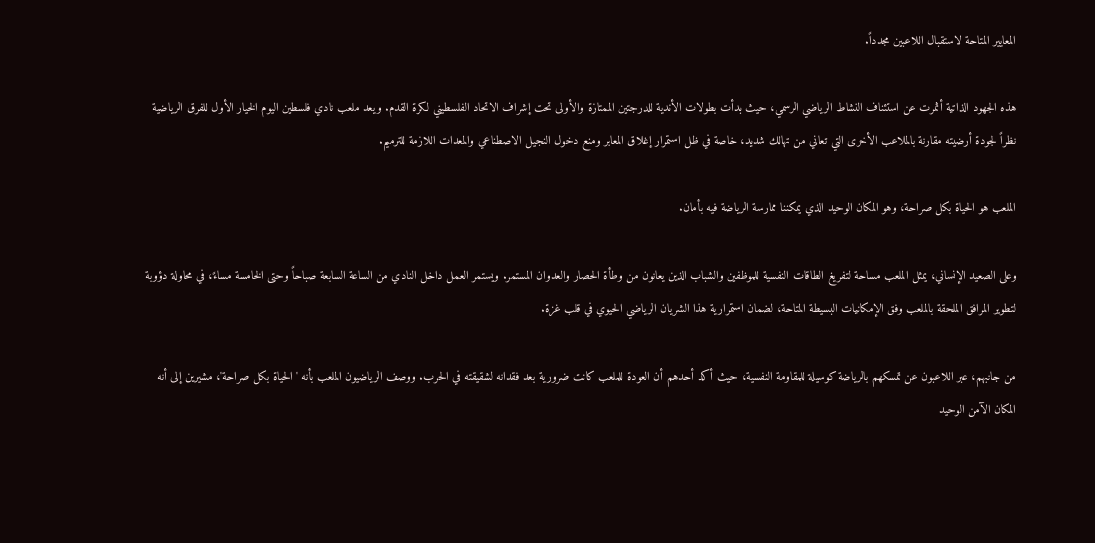المعايير المتاحة لاستقبال اللاعبين مجدداً.

هذه الجهود الذاتية أثمرت عن استئناف النشاط الرياضي الرسمي، حيث بدأت بطولات الأندية للدرجتين الممتازة والأولى تحت إشراف الاتحاد الفلسطيني لكرة القدم. ويعد ملعب نادي فلسطين اليوم الخيار الأول للفرق الرياضية نظراً لجودة أرضيته مقارنة بالملاعب الأخرى التي تعاني من تهالك شديد، خاصة في ظل استمرار إغلاق المعابر ومنع دخول النجيل الاصطناعي والمعدات اللازمة للترميم.

الملعب هو الحياة بكل صراحة، وهو المكان الوحيد الذي يمكننا ممارسة الرياضة فيه بأمان.

وعلى الصعيد الإنساني، يمثل الملعب مساحة لتفريغ الطاقات النفسية للموظفين والشباب الذين يعانون من وطأة الحصار والعدوان المستمر. ويستمر العمل داخل النادي من الساعة السابعة صباحاً وحتى الخامسة مساءً، في محاولة دؤوبة لتطوير المرافق الملحقة بالملعب وفق الإمكانيات البسيطة المتاحة، لضمان استمرارية هذا الشريان الرياضي الحيوي في قلب غزة.

من جانبهم، عبر اللاعبون عن تمسكهم بالرياضة كوسيلة للمقاومة النفسية، حيث أكد أحدهم أن العودة للملعب كانت ضرورية بعد فقدانه لشقيقته في الحرب. ووصف الرياضيون الملعب بأنه 'الحياة بكل صراحة'، مشيرين إلى أنه المكان الآمن الوحيد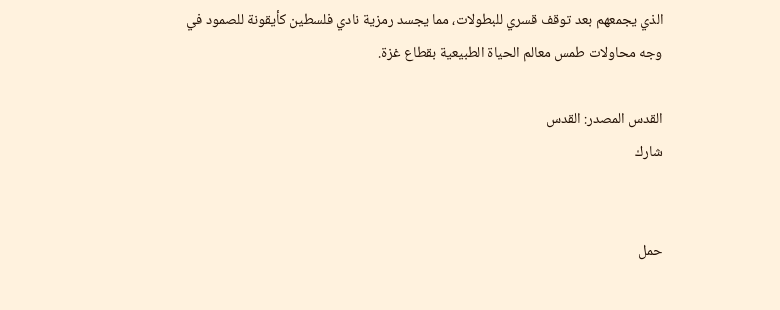الذي يجمعهم بعد توقف قسري للبطولات، مما يجسد رمزية نادي فلسطين كأيقونة للصمود في وجه محاولات طمس معالم الحياة الطبيعية بقطاع غزة.

القدس المصدر: القدس
شارك


حمل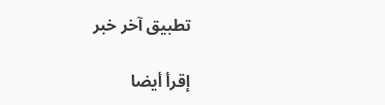تطبيق آخر خبر

إقرأ أيضا